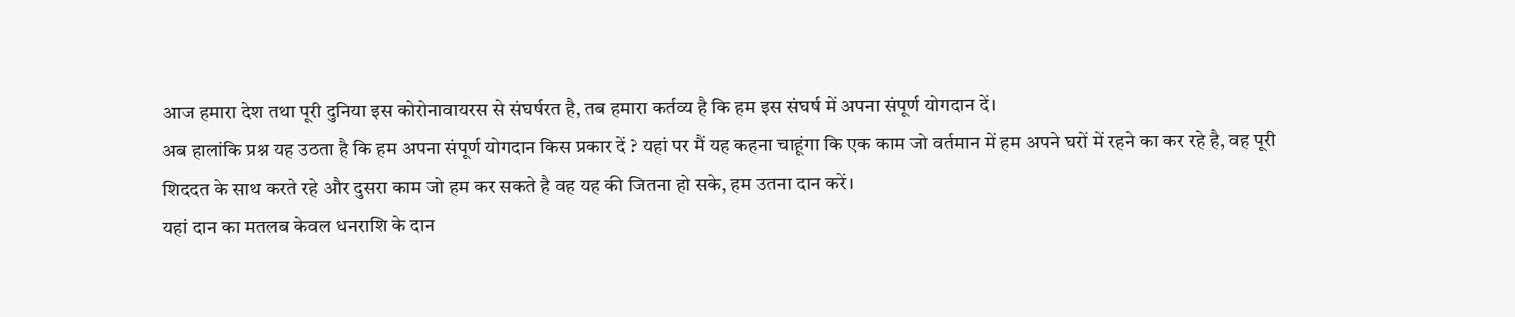आज हमारा देश तथा पूरी दुनिया इस कोरोनावायरस से संघर्षरत है, तब हमारा कर्तव्य है कि हम इस संघर्ष में अपना संपूर्ण योगदान दें।
अब हालांकि प्रश्न यह उठता है कि हम अपना संपूर्ण योगदान किस प्रकार दें ? यहां पर मैं यह कहना चाहूंगा कि एक काम जो वर्तमान में हम अपने घरों में रहने का कर रहे है, वह पूरी शिददत के साथ करते रहे और दुसरा काम जो हम कर सकते है वह यह की जितना हो सके, हम उतना दान करें।
यहां दान का मतलब केवल धनराशि के दान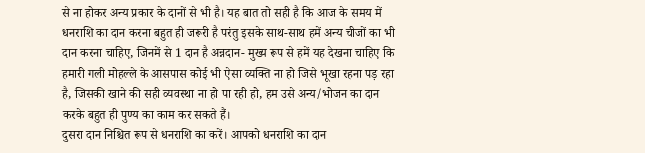से ना होकर अन्य प्रकार के दानों से भी है। यह बात तो सही है कि आज के समय में धनराशि का दान करना बहुत ही जरूरी है परंतु इसके साथ-साथ हमें अन्य चीजों का भी दान करना चाहिए, जिनमें से 1 दान है अन्नदान- मुख्य रूप से हमें यह देखना चाहिए कि हमारी गली मोहल्ले के आसपास कोई भी ऐसा व्यक्ति ना हो जिसे भूखा रहना पड़ रहा है, जिसकी खाने की सही व्यवस्था ना हो पा रही हो, हम उसे अन्य/भोजन का दान करके बहुत ही पुण्य का काम कर सकते हैं।
दुसरा दान निश्चित रूप से धनराशि का करें। आपको धनराशि का दान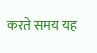करते समय यह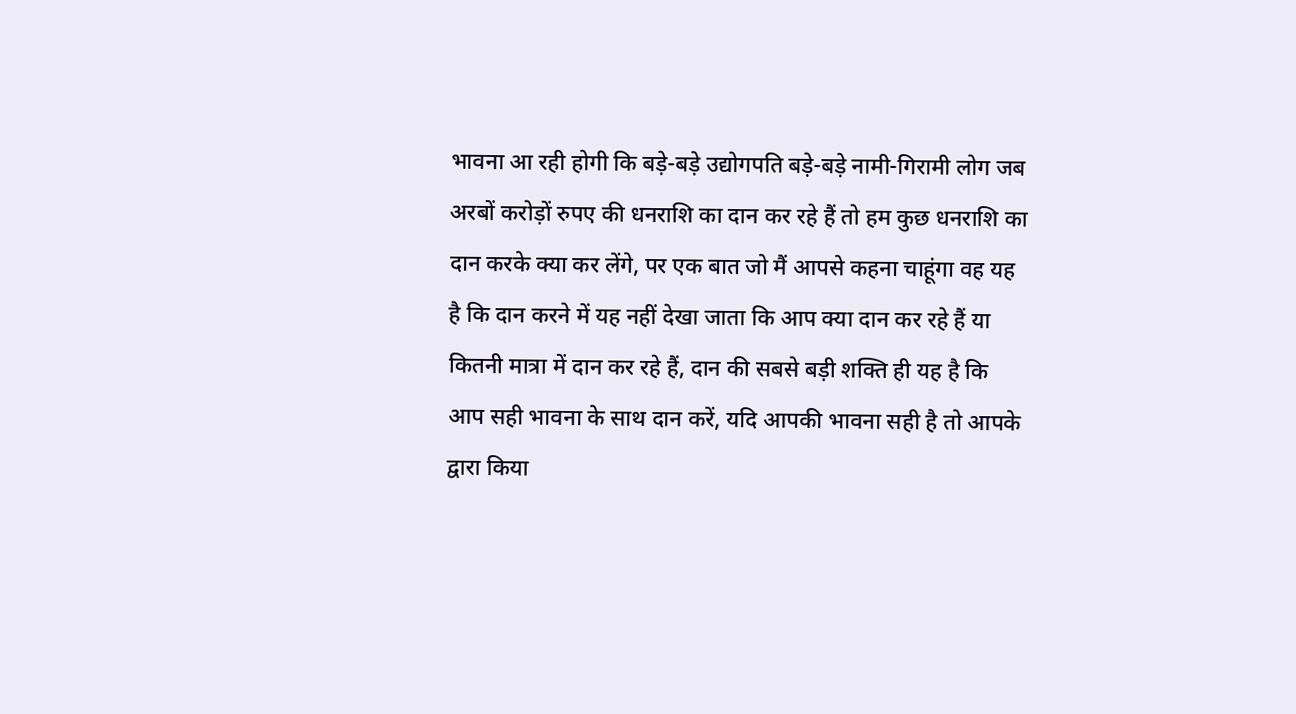भावना आ रही होगी कि बड़े-बड़े उद्योगपति बड़े-बड़े नामी-गिरामी लोग जब अरबों करोड़ों रुपए की धनराशि का दान कर रहे हैं तो हम कुछ धनराशि का दान करके क्या कर लेंगे, पर एक बात जो मैं आपसे कहना चाहूंगा वह यह है कि दान करने में यह नहीं देखा जाता कि आप क्या दान कर रहे हैं या कितनी मात्रा में दान कर रहे हैं, दान की सबसे बड़ी शक्ति ही यह है कि आप सही भावना के साथ दान करें, यदि आपकी भावना सही है तो आपके द्वारा किया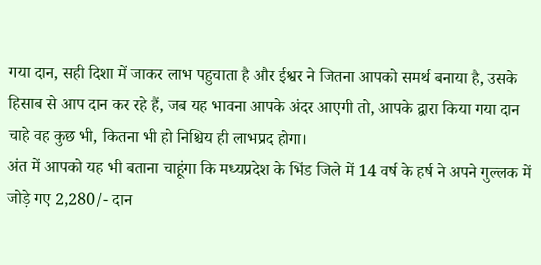गया दान, सही दिशा में जाकर लाभ पहुचाता है और ईश्वर ने जितना आपको समर्थ बनाया है, उसके हिसाब से आप दान कर रहे हैं, जब यह भावना आपके अंदर आएगी तो, आपके द्वारा किया गया दान चाहे वह कुछ भी, कितना भी हो निश्चिय ही लाभप्रद होगा।
अंत में आपको यह भी बताना चाहूंगा कि मध्यप्रदेश के भिंड जिले में 14 वर्ष के हर्ष ने अपने गुल्लक में जोड़े गए 2,280/- दान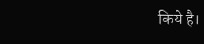किये है।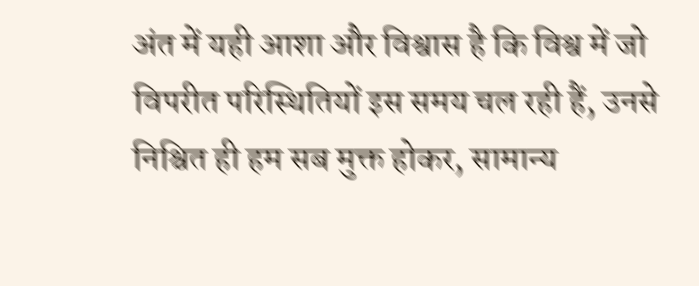अंत में यही आशा और विश्वास है कि विश्व में जो विपरीत परिस्थितियों इस समय चल रही हैं, उनसे निश्चित ही हम सब मुक्त होकर, सामान्य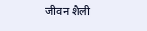जीवन शैली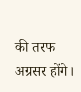की तरफ अग्रसर होंगे।